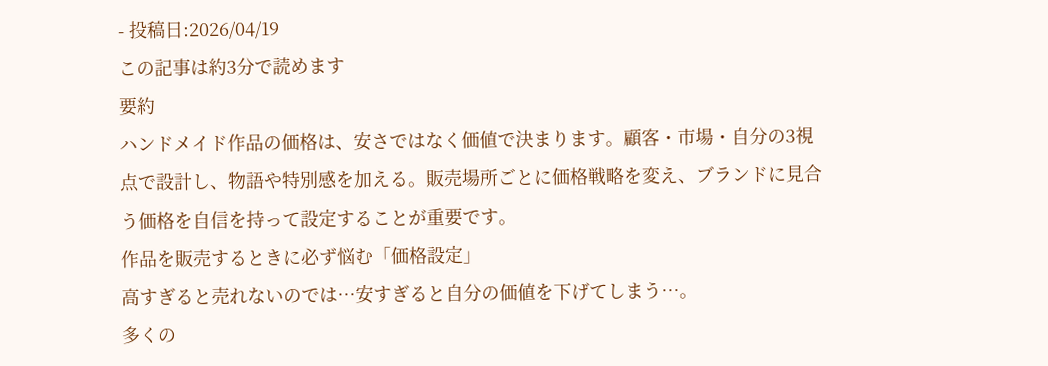- 投稿日:2026/04/19
この記事は約3分で読めます
要約
ハンドメイド作品の価格は、安さではなく価値で決まります。顧客・市場・自分の3視点で設計し、物語や特別感を加える。販売場所ごとに価格戦略を変え、ブランドに見合う価格を自信を持って設定することが重要です。
作品を販売するときに必ず悩む「価格設定」
高すぎると売れないのでは…安すぎると自分の価値を下げてしまう…。
多くの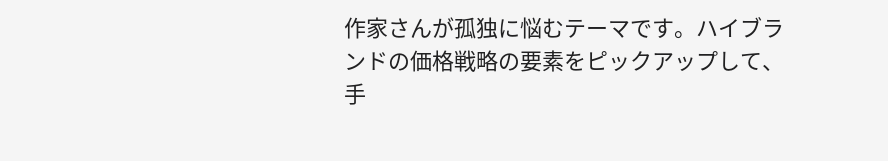作家さんが孤独に悩むテーマです。ハイブランドの価格戦略の要素をピックアップして、手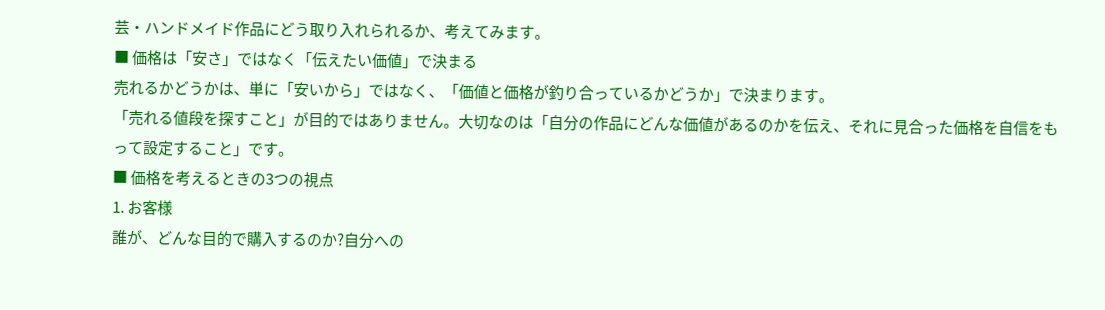芸・ハンドメイド作品にどう取り入れられるか、考えてみます。
■ 価格は「安さ」ではなく「伝えたい価値」で決まる
売れるかどうかは、単に「安いから」ではなく、「価値と価格が釣り合っているかどうか」で決まります。
「売れる値段を探すこと」が目的ではありません。大切なのは「自分の作品にどんな価値があるのかを伝え、それに見合った価格を自信をもって設定すること」です。
■ 価格を考えるときの3つの視点
1. お客様
誰が、どんな目的で購入するのか?自分への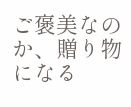ご褒美なのか、贈り物になる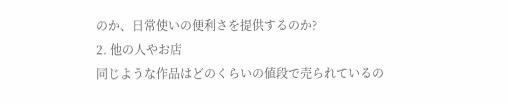のか、日常使いの便利さを提供するのか?
2. 他の人やお店
同じような作品はどのくらいの値段で売られているの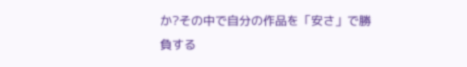か?その中で自分の作品を「安さ」で勝負する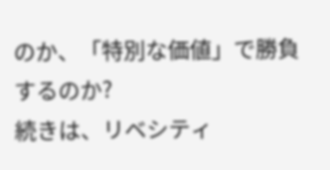のか、「特別な価値」で勝負するのか?
続きは、リベシティ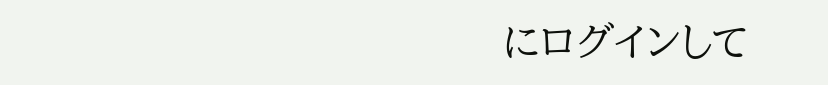にログインして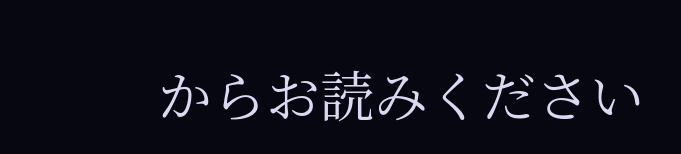からお読みください